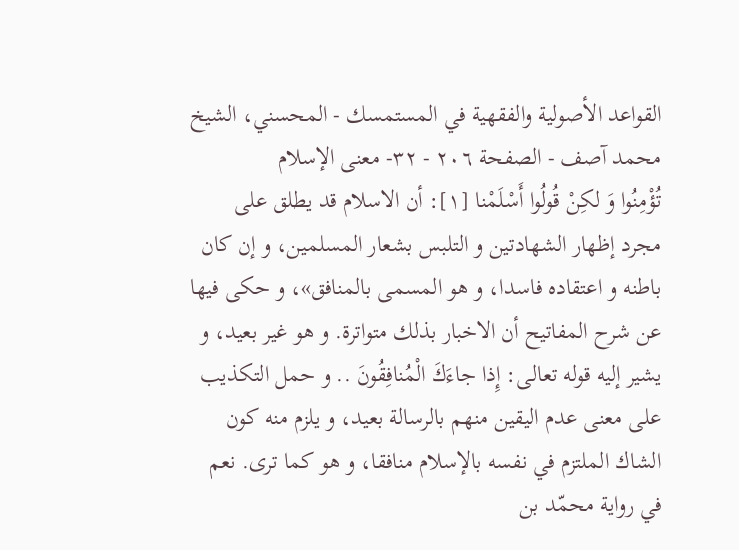القواعد الأصولية والفقهية في المستمسك - المحسني، الشيخ محمد آصف - الصفحة ٢٠٦ - ٣٢- معنى الإسلام
تُؤْمِنُوا وَ لكِنْ قُولُوا أَسْلَمْنا [١]: أن الاسلام قد يطلق على مجرد إظهار الشهادتين و التلبس بشعار المسلمين، و إن كان باطنه و اعتقاده فاسدا، و هو المسمى بالمنافق»، و حكى فيها عن شرح المفاتيح أن الاخبار بذلك متواترة. و هو غير بعيد، و يشير إليه قوله تعالى: إِذا جاءَكَ الْمُنافِقُونَ .. و حمل التكذيب على معنى عدم اليقين منهم بالرسالة بعيد، و يلزم منه كون الشاك الملتزم في نفسه بالإسلام منافقا، و هو كما ترى. نعم في رواية محمّد بن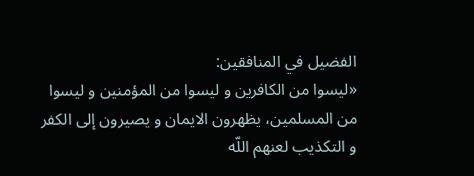الفضيل في المنافقين:
«ليسوا من الكافرين و ليسوا من المؤمنين و ليسوا من المسلمين، يظهرون الايمان و يصيرون إلى الكفر و التكذيب لعنهم اللّه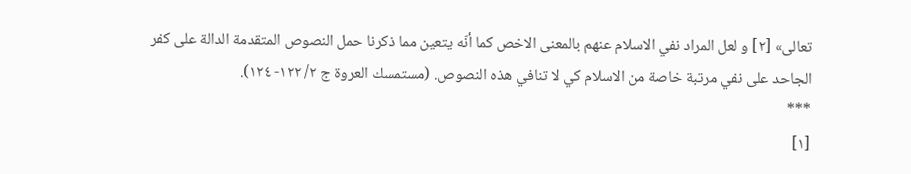تعالى» [٢] و لعل المراد نفي الاسلام عنهم بالمعنى الاخص كما أنّه يتعين مما ذكرنا حمل النصوص المتقدمة الدالة على كفر الجاحد على نفي مرتبة خاصة من الاسلام كي لا تنافي هذه النصوص. (مستمسك العروة ج ٢/ ١٢٢- ١٢٤).
***
[١]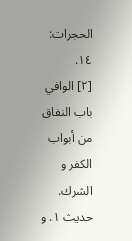الحجرات: ١٤.
[٢] الوافي باب النفاق من أبواب الكفر و الشرك. حديث ١. و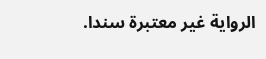الرواية غير معتبرة سندا.